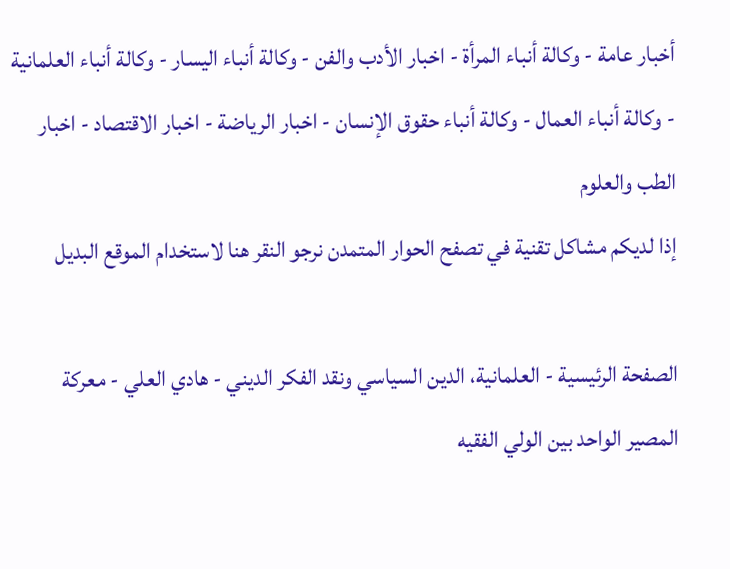أخبار عامة - وكالة أنباء المرأة - اخبار الأدب والفن - وكالة أنباء اليسار - وكالة أنباء العلمانية - وكالة أنباء العمال - وكالة أنباء حقوق الإنسان - اخبار الرياضة - اخبار الاقتصاد - اخبار الطب والعلوم
إذا لديكم مشاكل تقنية في تصفح الحوار المتمدن نرجو النقر هنا لاستخدام الموقع البديل

الصفحة الرئيسية - العلمانية، الدين السياسي ونقد الفكر الديني - هادي العلي - معركة المصير الواحد بين الولي الفقيه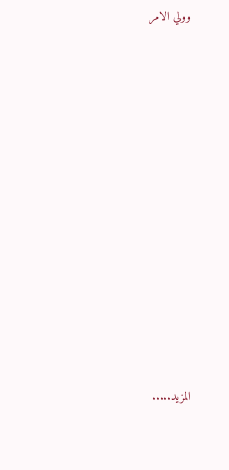وولي الامر














المزيد.....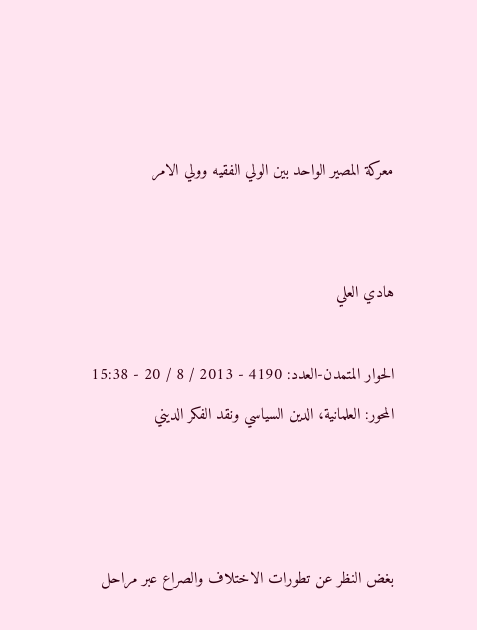معركة المصير الواحد بين الولي الفقيه وولي الامر


هادي العلي

الحوار المتمدن-العدد: 4190 - 2013 / 8 / 20 - 15:38
المحور: العلمانية، الدين السياسي ونقد الفكر الديني



بغض النظر عن تطورات الاختلاف والصراع عبر مراحل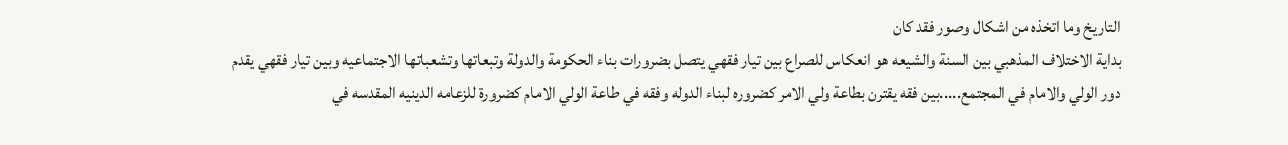التاريخ وما اتخذه من اشكال وصور فقد كان
بداية الاختلاف المذهبي بين السنة والشيعه هو انعكاس للصراع بين تيار فقهي يتصل بضرورات بناء الحكومة والدولة وتبعاتها وتشعباتها الاجتماعيه وبين تيار فقهي يقدم دور الولي والامام في المجتمع.....بين فقه يقترن بطاعة ولي الامر كضروره لبناء الدوله وفقه في طاعة الولي الامام كضرورة للزعامه الدينيه المقدسه في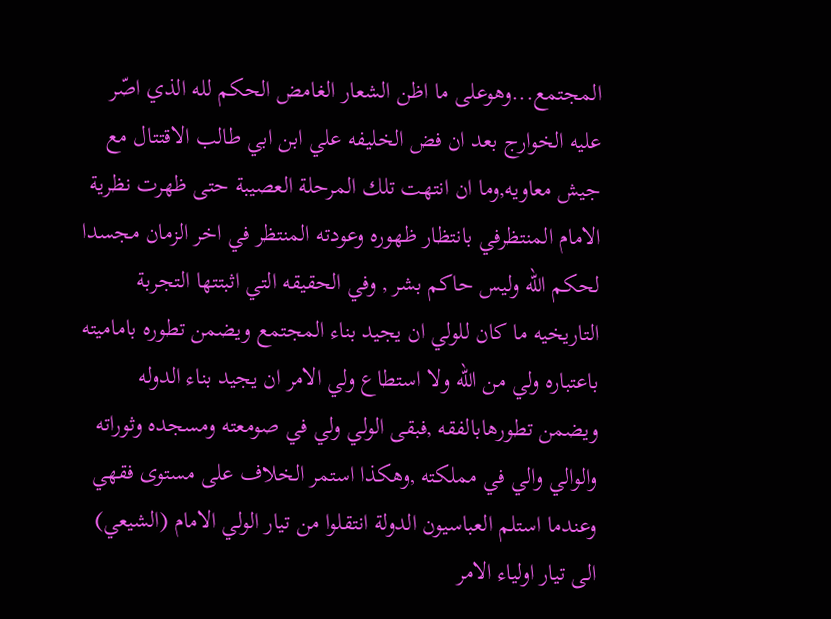المجتمع...وهوعلى ما اظن الشعار الغامض الحكم لله الذي اصّر عليه الخوارج بعد ان فض الخليفه علي ابن ابي طالب الاقتتال مع جيش معاويه,وما ان انتهت تلك المرحلة العصيبة حتى ظهرت نظرية الامام المنتظرفي بانتظار ظهوره وعودته المنتظر في اخر الزمان مجسدا لحكم الله وليس حاكم بشر , وفي الحقيقه التي اثبتتها التجربة التاريخيه ما كان للولي ان يجيد بناء المجتمع ويضمن تطوره باماميته باعتباره ولي من الله ولا استطاع ولي الامر ان يجيد بناء الدوله ويضمن تطورهابالفقه ,فبقى الولي ولي في صومعته ومسجده وثوراته والوالي والي في مملكته ,وهكذا استمر الخلاف على مستوى فقهي وعندما استلم العباسيون الدولة انتقلوا من تيار الولي الامام (الشيعي) الى تيار اولياء الامر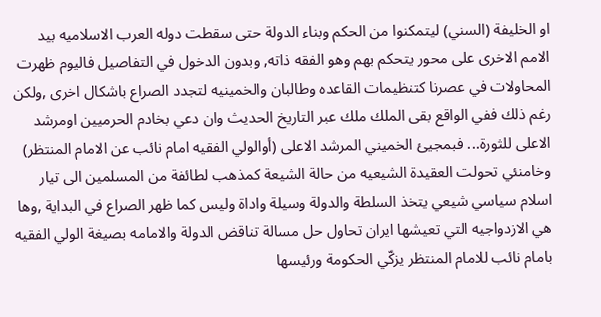او الخليفة (السني) ليتمكنوا من الحكم وبناء الدولة حتى سقطت دوله العرب الاسلاميه بيد الامم الاخرى على محور يتحكم بهم وهو الفقه ذاته, وبدون الدخول في التفاصيل فاليوم ظهرت المحاولات في عصرنا كتنظيمات القاعده وطالبان والخمينيه لتجدد الصراع باشكال اخرى ,ولكن رغم ذلك ففي الواقع بقى الملك ملك عبر التاريخ الحديث وان دعي بخادم الحرميين اومرشد الاعلى للثورة... فبمجيئ الخميني المرشد الاعلى (أوالولي الفقيه امام نائب عن الامام المنتظر) وخامنئي تحولت العقيدة الشيعيه من حالة الشيعة كمذهب لطائفة من المسلمين الى تيار اسلام سياسي شيعي يتخذ السلطة والدولة وسيلة واداة وليس كما ظهر الصراع في البداية ,وها هي الازدواجيه التي تعيشها ايران تحاول حل مسالة تناقض الدولة والامامه بصيغة الولي الفقيه بامام نائب للامام المنتظر يزكّي الحكومة ورئيسها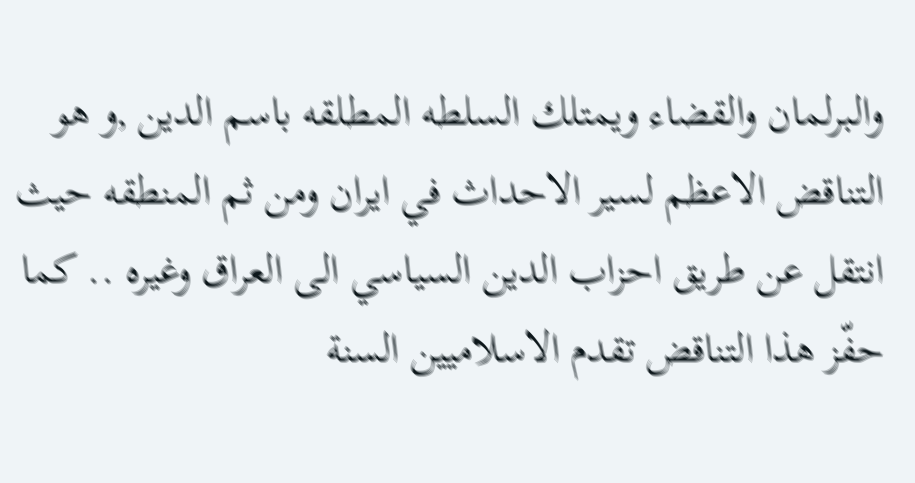والبرلمان والقضاء ويمتلك السلطه المطلقه باسم الدين ,و هو التناقض الاعظم لسير الاحداث في ايران ومن ثم المنطقه حيث انتقل عن طريق احزاب الدين السياسي الى العراق وغيره .. كما حفّز هذا التناقض تقدم الاسلاميين السنة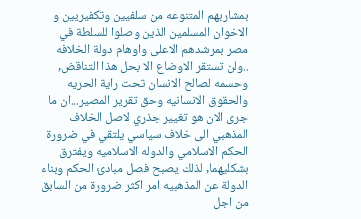بمشاربهم المتنوعه من سلفيين وتكفيريين و الاخوان المسلمين الذين وصلوا للسلطة في مصر بمرشدهم الاعلى واوهام دولة الخلافه ..ولن تستقر الاوضاع الا بحل هذا التناقض, وحسمه لصالح الانسان تحت راية الحريه والحقوق الانسانيه وحق تقرير المصير...ان ما جرى الان هو تغيير جذري لاصل الخلاف المذهبي الى خلاف سياسي يلتقي في ضرورة الحكم الاسلامي والدوله الاسلاميه ويفترق بشكليهما, لذلك يصبح فصل مبادئ الحكم وبناء الدولة عن المذهبيه امر اكثر ضرورة من السابق من اجل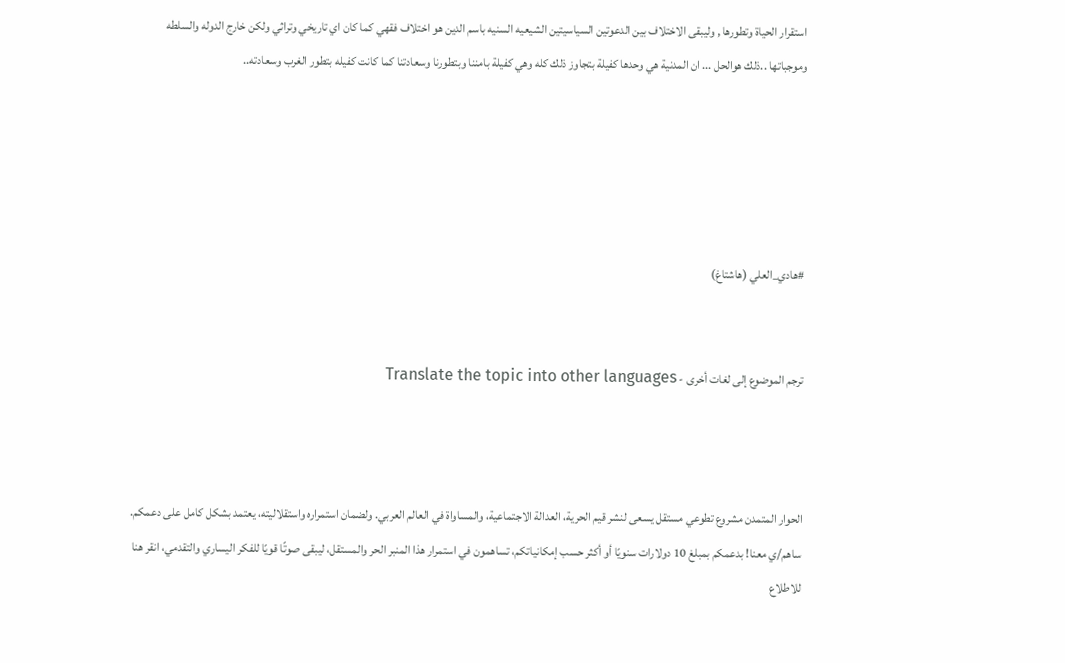استقرار الحياة وتطورها , وليبقى الاختلاف بين الدعوتين السياسيتين الشيعيه السنيه باسم الدين هو اختلاف فقهي كما كان اي تاريخي وتراثي ولكن خارج الدوله والسلطه وموجباتها ..ذلك هوالحل ... ان المدنية هي وحدها كفيلة بتجاوز ذلك كله وهي كفيلة بامننا وبتطورنا وسعادتنا كما كانت كفيله بتطور الغرب وسعادته..





#هادي_العلي (هاشتاغ)


ترجم الموضوع إلى لغات أخرى - Translate the topic into other languages



الحوار المتمدن مشروع تطوعي مستقل يسعى لنشر قيم الحرية، العدالة الاجتماعية، والمساواة في العالم العربي. ولضمان استمراره واستقلاليته، يعتمد بشكل كامل على دعمكم. ساهم/ي معنا! بدعمكم بمبلغ 10 دولارات سنويًا أو أكثر حسب إمكانياتكم، تساهمون في استمرار هذا المنبر الحر والمستقل، ليبقى صوتًا قويًا للفكر اليساري والتقدمي، انقر هنا للاطلاع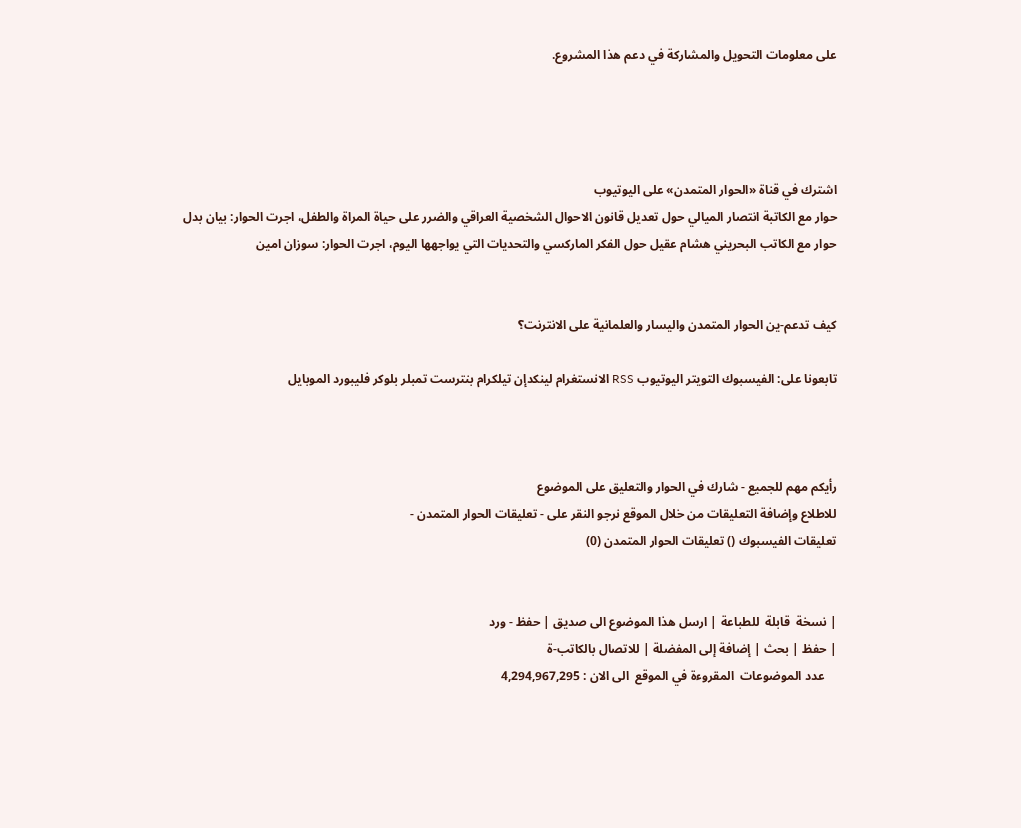على معلومات التحويل والمشاركة في دعم هذا المشروع.




اشترك في قناة «الحوار المتمدن» على اليوتيوب
حوار مع الكاتبة انتصار الميالي حول تعديل قانون الاحوال الشخصية العراقي والضرر على حياة المراة والطفل، اجرت الحوار: بيان بدل
حوار مع الكاتب البحريني هشام عقيل حول الفكر الماركسي والتحديات التي يواجهها اليوم، اجرت الحوار: سوزان امين


كيف تدعم-ين الحوار المتمدن واليسار والعلمانية على الانترنت؟

تابعونا على: الفيسبوك التويتر اليوتيوب RSS الانستغرام لينكدإن تيلكرام بنترست تمبلر بلوكر فليبورد الموبايل



رأيكم مهم للجميع - شارك في الحوار والتعليق على الموضوع
للاطلاع وإضافة التعليقات من خلال الموقع نرجو النقر على - تعليقات الحوار المتمدن -
تعليقات الفيسبوك () تعليقات الحوار المتمدن (0)


| نسخة  قابلة  للطباعة | ارسل هذا الموضوع الى صديق | حفظ - ورد
| حفظ | بحث | إضافة إلى المفضلة | للاتصال بالكاتب-ة
    عدد الموضوعات  المقروءة في الموقع  الى الان : 4,294,967,295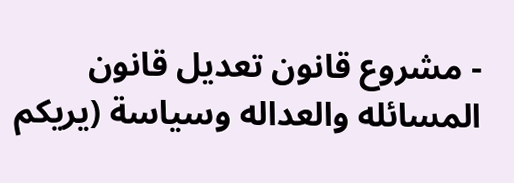- مشروع قانون تعديل قانون المسائله والعداله وسياسة (يريكم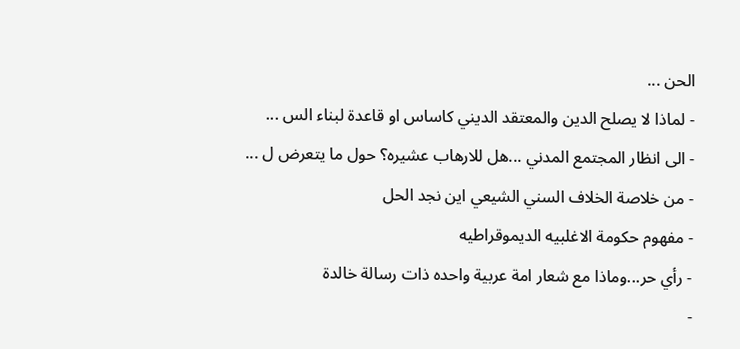الحن ...
- لماذا لا يصلح الدين والمعتقد الديني كاساس او قاعدة لبناء الس ...
- الى انظار المجتمع المدني ...هل للارهاب عشيره؟ حول ما يتعرض ل ...
- من خلاصة الخلاف السني الشيعي اين نجد الحل
- مفهوم حكومة الاغلبيه الديموقراطيه
- رأي حر...وماذا مع شعار امة عربية واحده ذات رسالة خالدة
-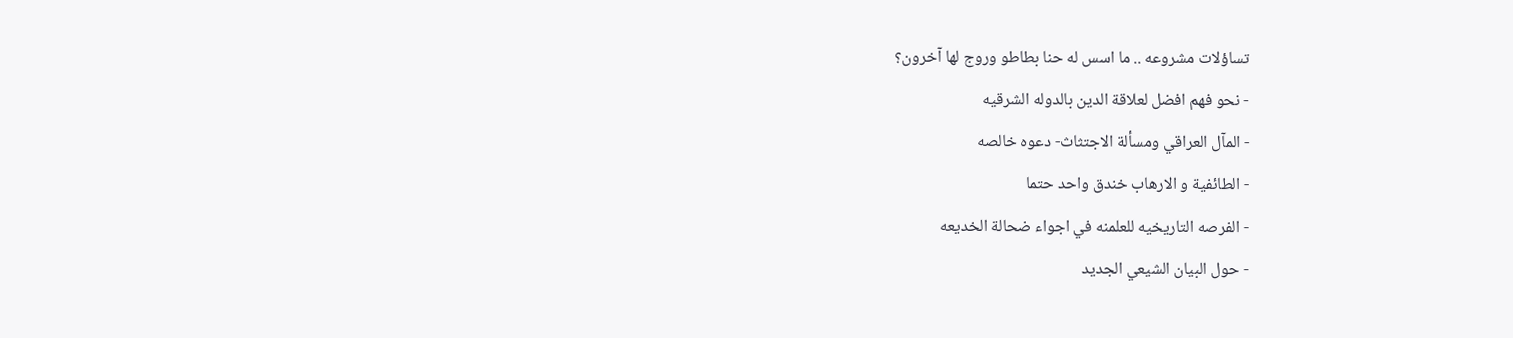تساؤلات مشروعه .. ما اسس له حنا بطاطو وروج لها آخرون؟
- نحو فهم افضل لعلاقة الدين بالدوله الشرقيه
- المآل العراقي ومسألة الاجتثاث- دعوه خالصه
- الطائفية و الارهاب خندق واحد حتما
- الفرصه التاريخيه للعلمنه في اجواء ضحالة الخديعه
- حول البيان الشيعي الجديد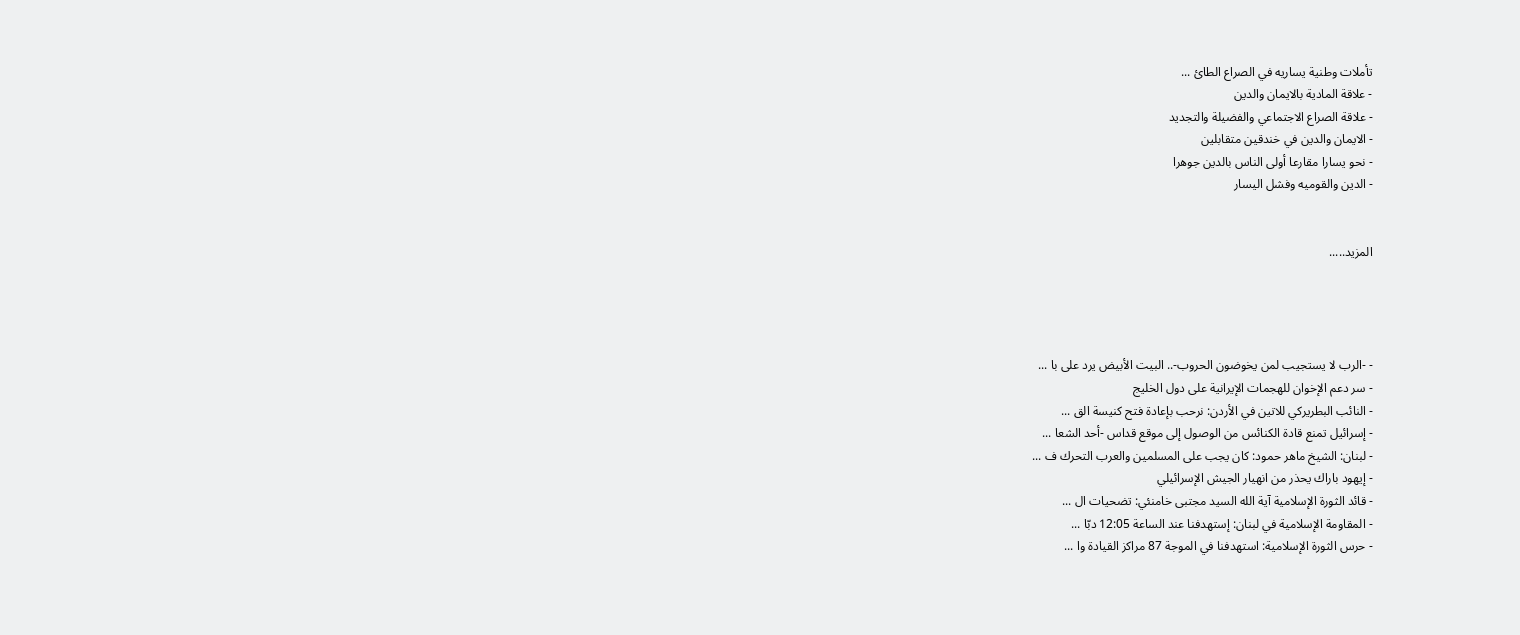تأملات وطنية يساريه في الصراع الطائ ...
- علاقة المادية بالايمان والدين
- علاقة الصراع الاجتماعي والفضيلة والتجديد
- الايمان والدين في خندقين متقابلين
- نحو يسارا مقارعا أولى الناس بالدين جوهرا
- الدين والقوميه وفشل اليسار


المزيد.....




- -الرب لا يستجيب لمن يخوضون الحروب-.. البيت الأبيض يرد على با ...
- سر دعم الإخوان للهجمات الإيرانية على دول الخليج
- النائب البطريركي للاتين في الأردن: نرحب بإعادة فتح كنيسة الق ...
- إسرائيل تمنع قادة الكنائس من الوصول إلى موقع قداس -أحد الشعا ...
- لبنان: الشيخ ماهر حمود: كان يجب على المسلمين والعرب التحرك ف ...
- إيهود باراك يحذر من انهيار الجيش الإسرائيلي
- قائد الثورة الإسلامية آية الله السيد مجتبى خامنئي: تضحيات ال ...
- المقاومة الإسلامية في لبنان: إستهدفنا عند الساعة 12:05 دبّا ...
- حرس الثورة الإسلامية: استهدفنا في الموجة 87 مراكز القيادة وا ...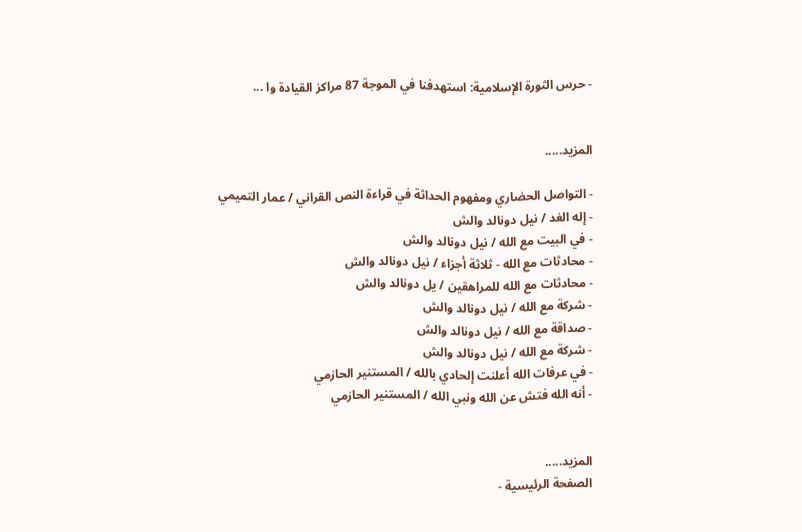- حرس الثورة الإسلامية: استهدفنا في الموجة 87 مراكز القيادة وا ...


المزيد.....

- التواصل الحضاري ومفهوم الحداثة في قراءة النص القراني / عمار التميمي
- إله الغد / نيل دونالد والش
- في البيت مع الله / نيل دونالد والش
- محادثات مع الله - ثلاثة أجزاء / نيل دونالد والش
- محادثات مع الله للمراهقين / يل دونالد والش
- شركة مع الله / نيل دونالد والش
- صداقة مع الله / نيل دونالد والش
- شركة مع الله / نيل دونالد والش
- في عرفات الله أعلنت إلحادي بالله / المستنير الحازمي
- أنه الله فتش عن الله ونبي الله / المستنير الحازمي


المزيد.....
الصفحة الرئيسية -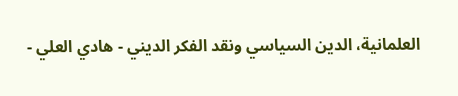العلمانية، الدين السياسي ونقد الفكر الديني - هادي العلي -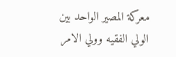معركة المصير الواحد بين الولي الفقيه وولي الامر